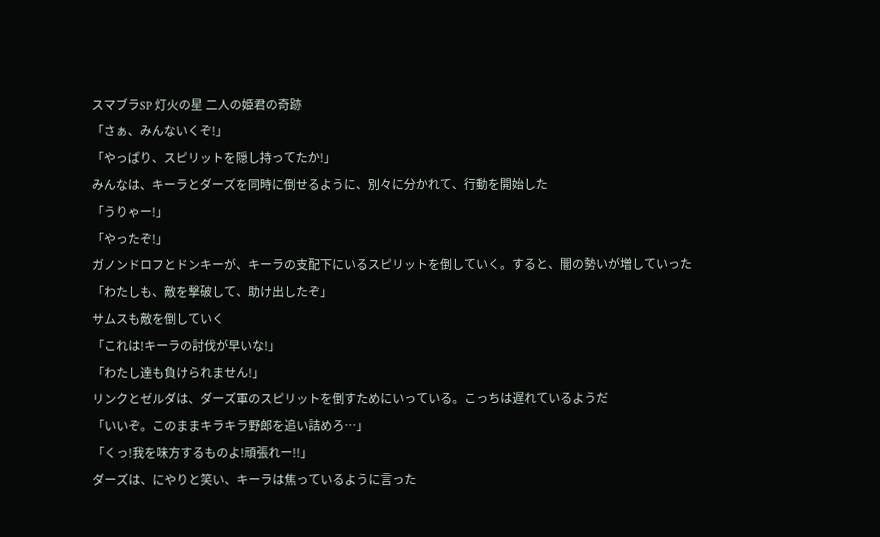スマブラSP 灯火の星 二人の姫君の奇跡
「さぁ、みんないくぞ!」
「やっぱり、スピリットを隠し持ってたか!」
みんなは、キーラとダーズを同時に倒せるように、別々に分かれて、行動を開始した
「うりゃー!」
「やったぞ!」
ガノンドロフとドンキーが、キーラの支配下にいるスピリットを倒していく。すると、闇の勢いが増していった
「わたしも、敵を撃破して、助け出したぞ」
サムスも敵を倒していく
「これは!キーラの討伐が早いな!」
「わたし達も負けられません!」
リンクとゼルダは、ダーズ軍のスピリットを倒すためにいっている。こっちは遅れているようだ
「いいぞ。このままキラキラ野郎を追い詰めろ…」
「くっ!我を味方するものよ!頑張れー!!」
ダーズは、にやりと笑い、キーラは焦っているように言った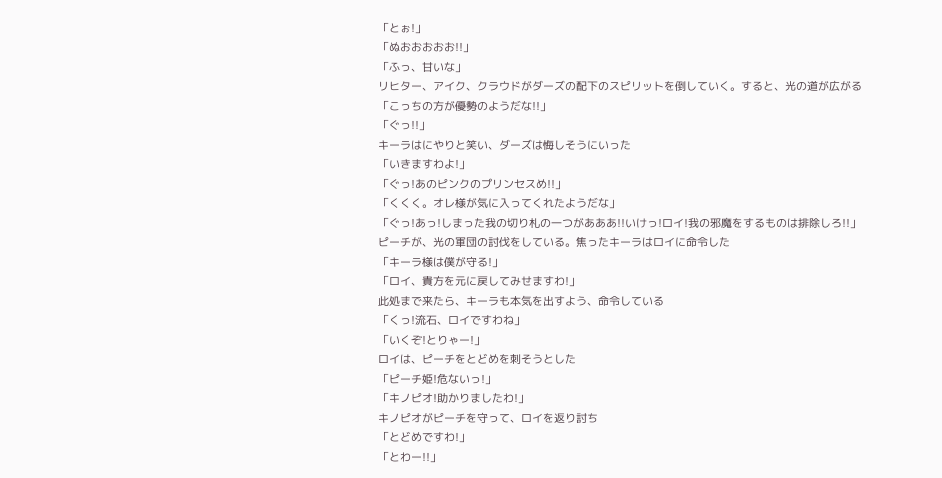「とぉ!」
「ぬおおおおお!!」
「ふっ、甘いな」
リヒター、アイク、クラウドがダーズの配下のスピリットを倒していく。すると、光の道が広がる
「こっちの方が優勢のようだな!!」
「ぐっ!!」
キーラはにやりと笑い、ダーズは悔しそうにいった
「いきますわよ!」
「ぐっ!あのピンクのプリンセスめ!!」
「くくく。オレ様が気に入ってくれたようだな」
「ぐっ!あっ!しまった我の切り札の一つがあああ!!いけっ!ロイ!我の邪魔をするものは排除しろ!!」
ピーチが、光の軍団の討伐をしている。焦ったキーラはロイに命令した
「キーラ様は僕が守る!」
「ロイ、貴方を元に戻してみせますわ!」
此処まで来たら、キーラも本気を出すよう、命令している
「くっ!流石、ロイですわね」
「いくぞ!とりゃー!」
ロイは、ピーチをとどめを刺そうとした
「ピーチ姫!危ないっ!」
「キノピオ!助かりましたわ!」
キノピオがピーチを守って、ロイを返り討ち
「とどめですわ!」
「とわー!!」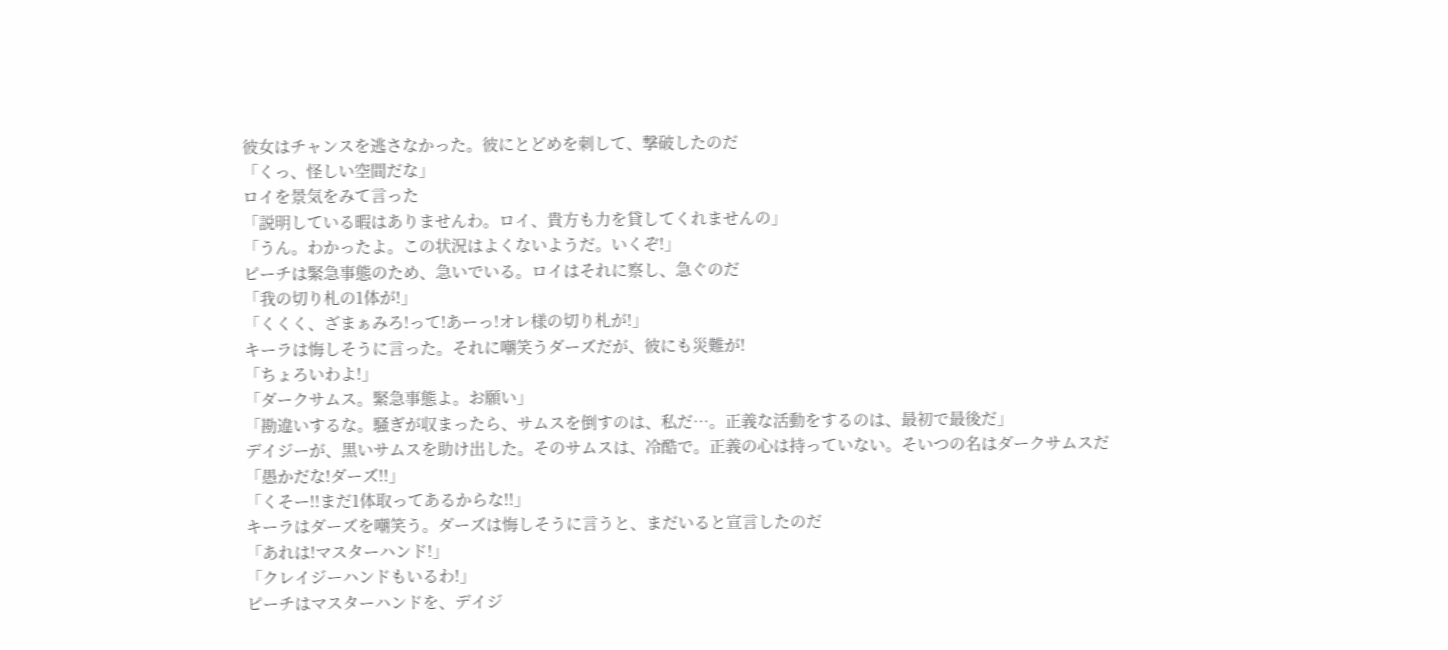彼女はチャンスを逃さなかった。彼にとどめを刺して、撃破したのだ
「くっ、怪しい空間だな」
ロイを景気をみて言った
「説明している暇はありませんわ。ロイ、貴方も力を貸してくれませんの」
「うん。わかったよ。この状況はよくないようだ。いくぞ!」
ピーチは緊急事態のため、急いでいる。ロイはそれに察し、急ぐのだ
「我の切り札の1体が!」
「くくく、ざまぁみろ!って!あーっ!オレ様の切り札が!」
キーラは悔しそうに言った。それに嘲笑うダーズだが、彼にも災難が!
「ちょろいわよ!」
「ダークサムス。緊急事態よ。お願い」
「勘違いするな。騒ぎが収まったら、サムスを倒すのは、私だ…。正義な活動をするのは、最初で最後だ」
デイジーが、黒いサムスを助け出した。そのサムスは、冷酷で。正義の心は持っていない。そいつの名はダークサムスだ
「愚かだな!ダーズ!!」
「くそー!!まだ1体取ってあるからな!!」
キーラはダーズを嘲笑う。ダーズは悔しそうに言うと、まだいると宣言したのだ
「あれは!マスターハンド!」
「クレイジーハンドもいるわ!」
ピーチはマスターハンドを、デイジ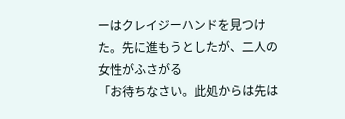ーはクレイジーハンドを見つけた。先に進もうとしたが、二人の女性がふさがる
「お待ちなさい。此処からは先は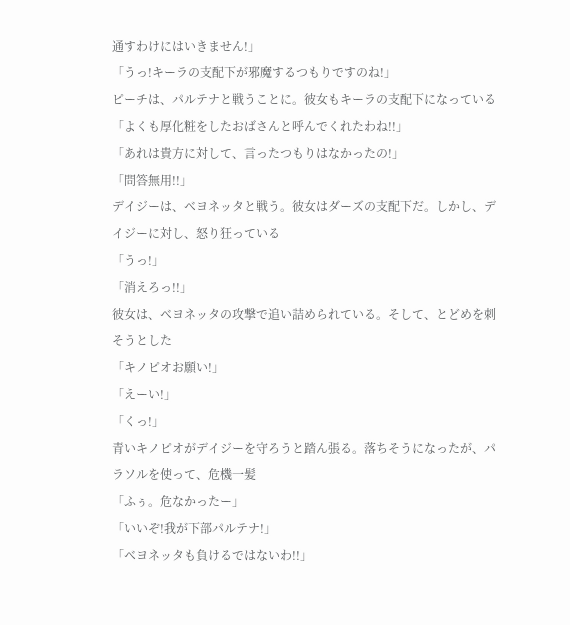通すわけにはいきません!」
「うっ!キーラの支配下が邪魔するつもりですのね!」
ピーチは、パルテナと戦うことに。彼女もキーラの支配下になっている
「よくも厚化粧をしたおばさんと呼んでくれたわね!!」
「あれは貴方に対して、言ったつもりはなかったの!」
「問答無用!!」
デイジーは、ベヨネッタと戦う。彼女はダーズの支配下だ。しかし、デイジーに対し、怒り狂っている
「うっ!」
「消えろっ!!」
彼女は、ベヨネッタの攻撃で追い詰められている。そして、とどめを刺そうとした
「キノピオお願い!」
「えーい!」
「くっ!」
青いキノピオがデイジーを守ろうと踏ん張る。落ちそうになったが、パラソルを使って、危機一髪
「ふぅ。危なかったー」
「いいぞ!我が下部パルテナ!」
「ベヨネッタも負けるではないわ!!」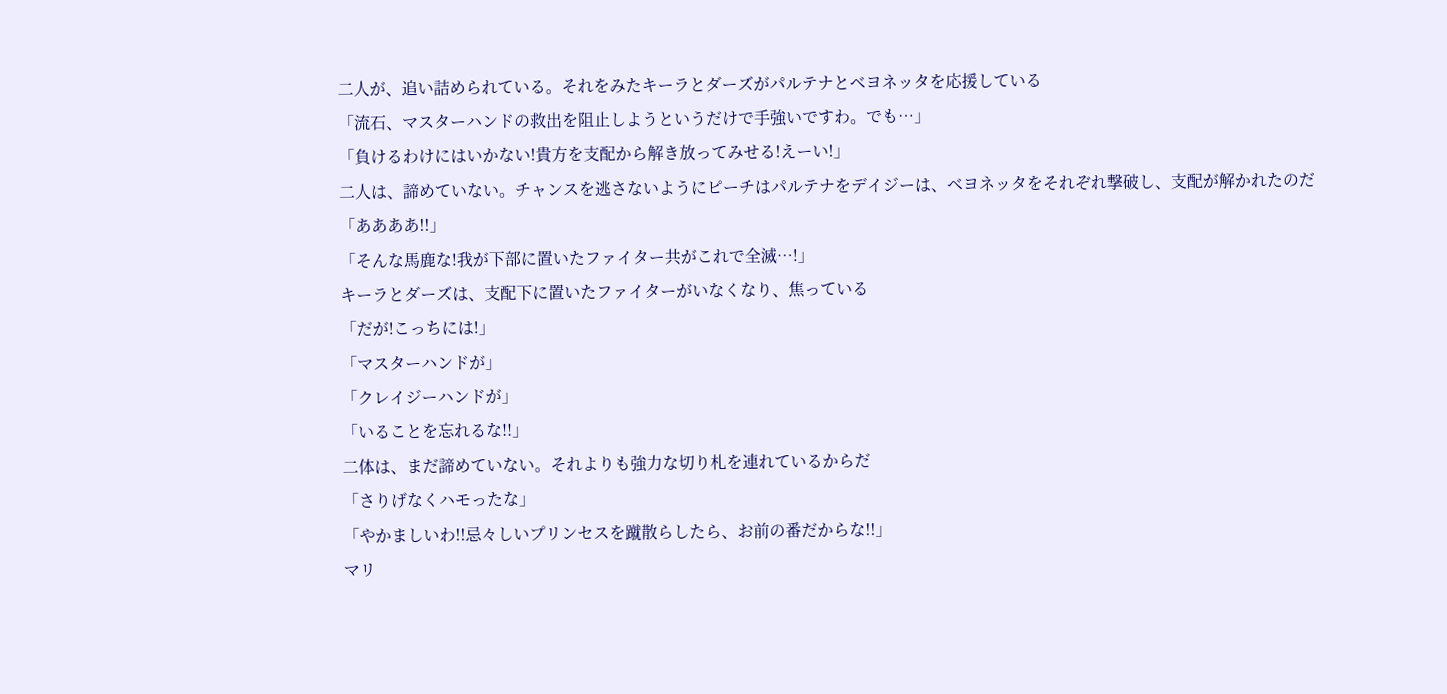二人が、追い詰められている。それをみたキーラとダーズがパルテナとベヨネッタを応援している
「流石、マスターハンドの救出を阻止しようというだけで手強いですわ。でも…」
「負けるわけにはいかない!貴方を支配から解き放ってみせる!えーい!」
二人は、諦めていない。チャンスを逃さないようにピーチはパルテナをデイジーは、ベヨネッタをそれぞれ撃破し、支配が解かれたのだ
「ああああ!!」
「そんな馬鹿な!我が下部に置いたファイター共がこれで全滅…!」
キーラとダーズは、支配下に置いたファイターがいなくなり、焦っている
「だが!こっちには!」
「マスターハンドが」
「クレイジーハンドが」
「いることを忘れるな!!」
二体は、まだ諦めていない。それよりも強力な切り札を連れているからだ
「さりげなくハモったな」
「やかましいわ!!忌々しいプリンセスを蹴散らしたら、お前の番だからな!!」
マリ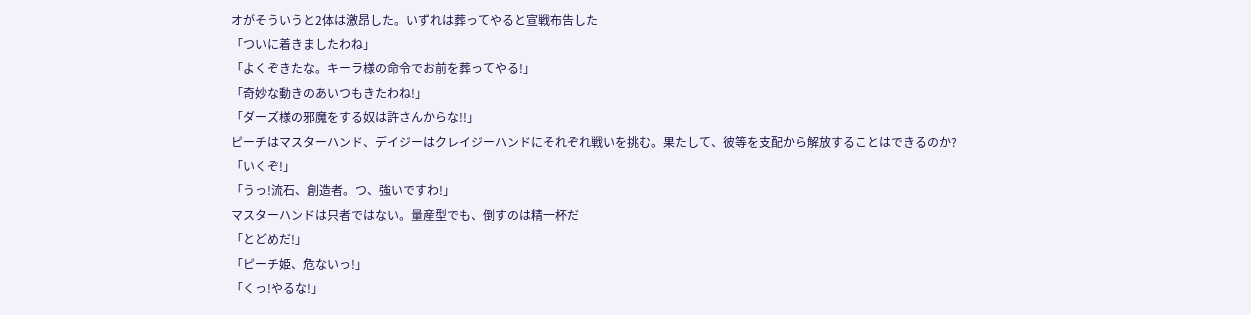オがそういうと2体は激昂した。いずれは葬ってやると宣戦布告した
「ついに着きましたわね」
「よくぞきたな。キーラ様の命令でお前を葬ってやる!」
「奇妙な動きのあいつもきたわね!」
「ダーズ様の邪魔をする奴は許さんからな!!」
ピーチはマスターハンド、デイジーはクレイジーハンドにそれぞれ戦いを挑む。果たして、彼等を支配から解放することはできるのか?
「いくぞ!」
「うっ!流石、創造者。つ、強いですわ!」
マスターハンドは只者ではない。量産型でも、倒すのは精一杯だ
「とどめだ!」
「ピーチ姫、危ないっ!」
「くっ!やるな!」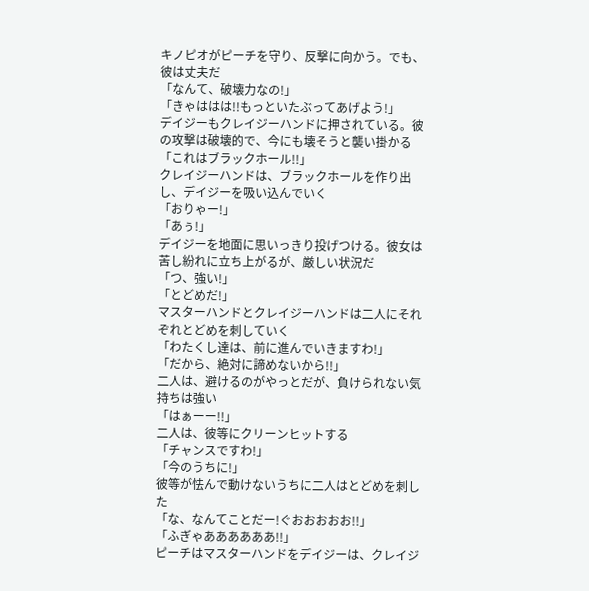キノピオがピーチを守り、反撃に向かう。でも、彼は丈夫だ
「なんて、破壊力なの!」
「きゃははは!!もっといたぶってあげよう!」
デイジーもクレイジーハンドに押されている。彼の攻撃は破壊的で、今にも壊そうと襲い掛かる
「これはブラックホール!!」
クレイジーハンドは、ブラックホールを作り出し、デイジーを吸い込んでいく
「おりゃー!」
「あぅ!」
デイジーを地面に思いっきり投げつける。彼女は苦し紛れに立ち上がるが、厳しい状況だ
「つ、強い!」
「とどめだ!」
マスターハンドとクレイジーハンドは二人にそれぞれとどめを刺していく
「わたくし達は、前に進んでいきますわ!」
「だから、絶対に諦めないから!!」
二人は、避けるのがやっとだが、負けられない気持ちは強い
「はぁーー!!」
二人は、彼等にクリーンヒットする
「チャンスですわ!」
「今のうちに!」
彼等が怯んで動けないうちに二人はとどめを刺した
「な、なんてことだー!ぐおおおおお!!」
「ふぎゃああああああ!!」
ピーチはマスターハンドをデイジーは、クレイジ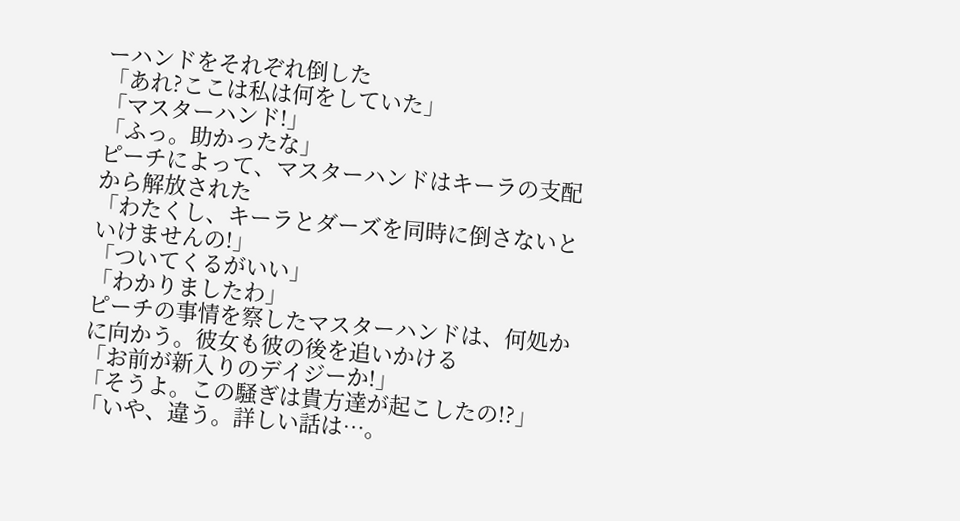ーハンドをそれぞれ倒した
「あれ?ここは私は何をしていた」
「マスターハンド!」
「ふっ。助かったな」
ピーチによって、マスターハンドはキーラの支配から解放された
「わたくし、キーラとダーズを同時に倒さないといけませんの!」
「ついてくるがいい」
「わかりましたわ」
ピーチの事情を察したマスターハンドは、何処かに向かう。彼女も彼の後を追いかける
「お前が新入りのデイジーか!」
「そうよ。この騒ぎは貴方達が起こしたの!?」
「いや、違う。詳しい話は…。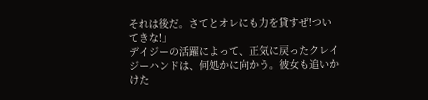それは後だ。さてとオレにも力を貸すぜ!ついてきな!」
デイジーの活躍によって、正気に戻ったクレイジーハンドは、何処かに向かう。彼女も追いかけた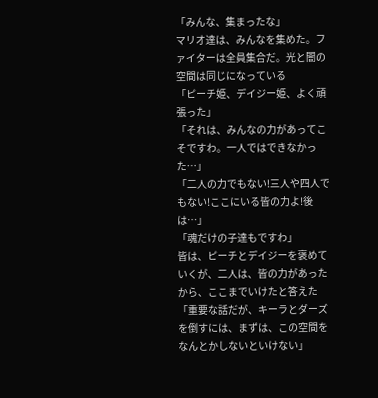「みんな、集まったな」
マリオ達は、みんなを集めた。ファイターは全員集合だ。光と闇の空間は同じになっている
「ピーチ姫、デイジー姫、よく頑張った」
「それは、みんなの力があってこそですわ。一人ではできなかった…」
「二人の力でもない!三人や四人でもない!ここにいる皆の力よ!後は…」
「魂だけの子達もですわ」
皆は、ピーチとデイジーを褒めていくが、二人は、皆の力があったから、ここまでいけたと答えた
「重要な話だが、キーラとダーズを倒すには、まずは、この空間をなんとかしないといけない」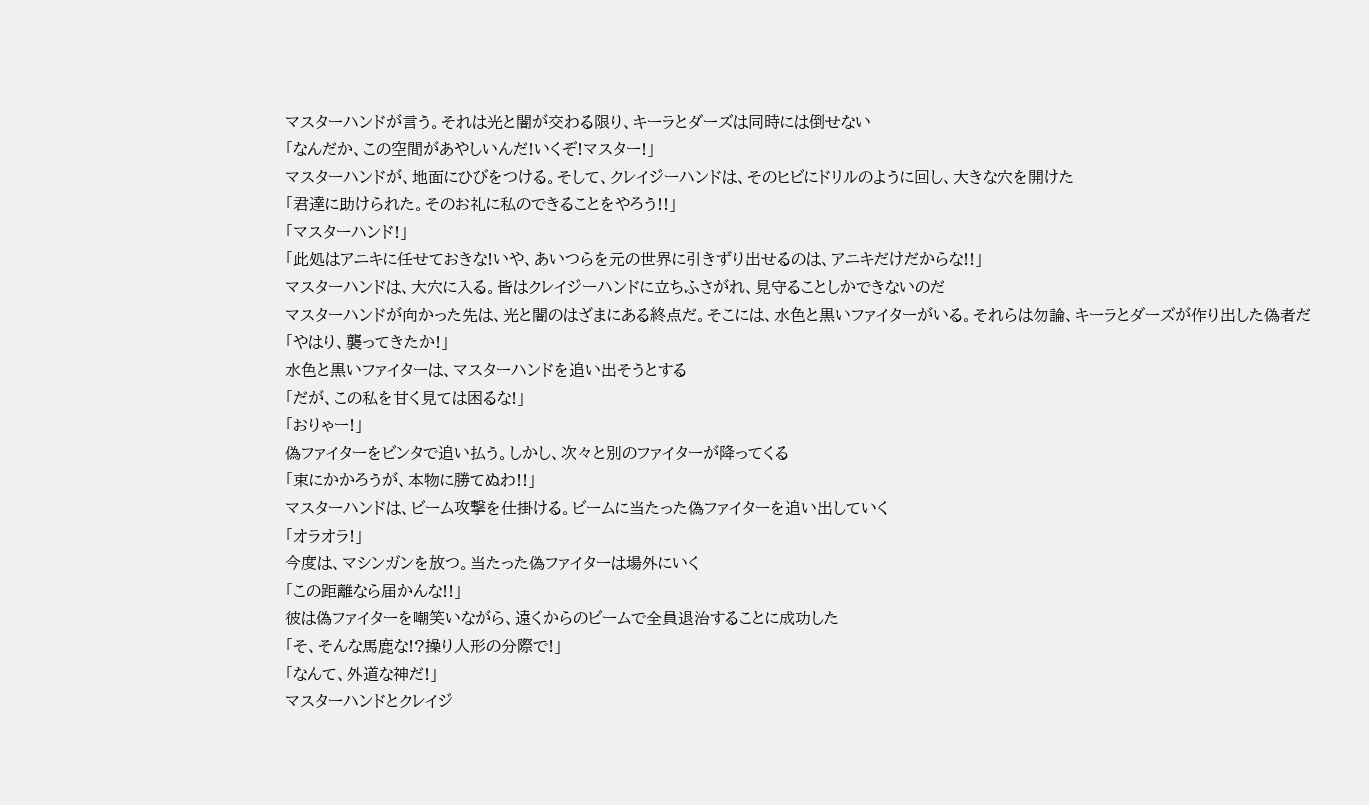マスターハンドが言う。それは光と闇が交わる限り、キーラとダーズは同時には倒せない
「なんだか、この空間があやしいんだ!いくぞ!マスター!」
マスターハンドが、地面にひびをつける。そして、クレイジーハンドは、そのヒビにドリルのように回し、大きな穴を開けた
「君達に助けられた。そのお礼に私のできることをやろう!!」
「マスターハンド!」
「此処はアニキに任せておきな!いや、あいつらを元の世界に引きずり出せるのは、アニキだけだからな!!」
マスターハンドは、大穴に入る。皆はクレイジーハンドに立ちふさがれ、見守ることしかできないのだ
マスターハンドが向かった先は、光と闇のはざまにある終点だ。そこには、水色と黒いファイターがいる。それらは勿論、キーラとダーズが作り出した偽者だ
「やはり、襲ってきたか!」
水色と黒いファイターは、マスターハンドを追い出そうとする
「だが、この私を甘く見ては困るな!」
「おりゃー!」
偽ファイターをビンタで追い払う。しかし、次々と別のファイターが降ってくる
「束にかかろうが、本物に勝てぬわ!!」
マスターハンドは、ビーム攻撃を仕掛ける。ビームに当たった偽ファイターを追い出していく
「オラオラ!」
今度は、マシンガンを放つ。当たった偽ファイターは場外にいく
「この距離なら届かんな!!」
彼は偽ファイターを嘲笑いながら、遠くからのビームで全員退治することに成功した
「そ、そんな馬鹿な!?操り人形の分際で!」
「なんて、外道な神だ!」
マスターハンドとクレイジ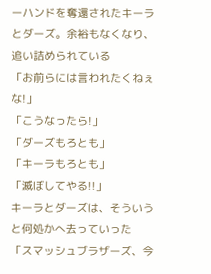ーハンドを奪還されたキーラとダーズ。余裕もなくなり、追い詰められている
「お前らには言われたくねぇな!」
「こうなったら!」
「ダーズもろとも」
「キーラもろとも」
「滅ぼしてやる!!」
キーラとダーズは、そういうと何処かへ去っていった
「スマッシュブラザーズ、今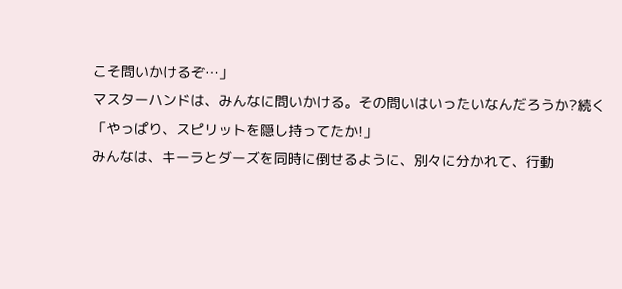こそ問いかけるぞ…」
マスターハンドは、みんなに問いかける。その問いはいったいなんだろうか?続く
「やっぱり、スピリットを隠し持ってたか!」
みんなは、キーラとダーズを同時に倒せるように、別々に分かれて、行動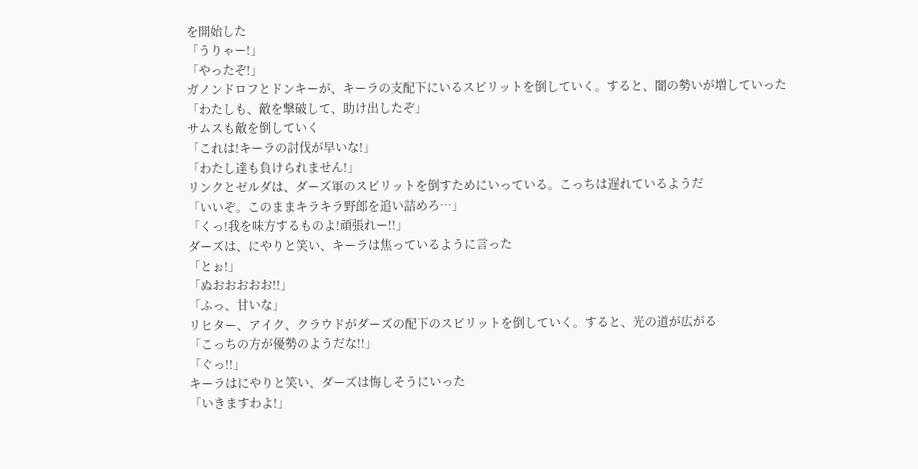を開始した
「うりゃー!」
「やったぞ!」
ガノンドロフとドンキーが、キーラの支配下にいるスピリットを倒していく。すると、闇の勢いが増していった
「わたしも、敵を撃破して、助け出したぞ」
サムスも敵を倒していく
「これは!キーラの討伐が早いな!」
「わたし達も負けられません!」
リンクとゼルダは、ダーズ軍のスピリットを倒すためにいっている。こっちは遅れているようだ
「いいぞ。このままキラキラ野郎を追い詰めろ…」
「くっ!我を味方するものよ!頑張れー!!」
ダーズは、にやりと笑い、キーラは焦っているように言った
「とぉ!」
「ぬおおおおお!!」
「ふっ、甘いな」
リヒター、アイク、クラウドがダーズの配下のスピリットを倒していく。すると、光の道が広がる
「こっちの方が優勢のようだな!!」
「ぐっ!!」
キーラはにやりと笑い、ダーズは悔しそうにいった
「いきますわよ!」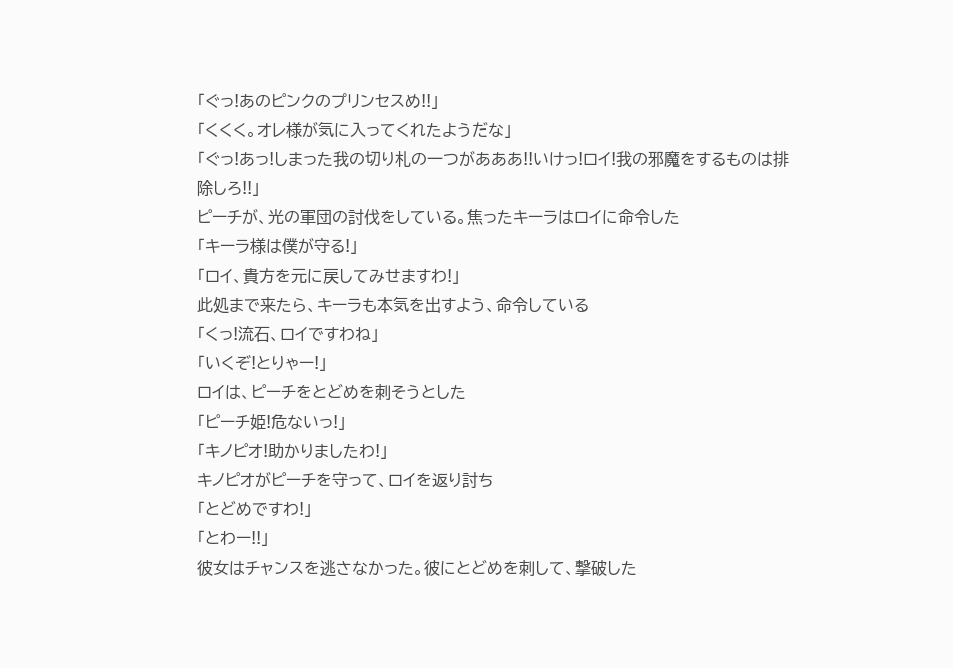「ぐっ!あのピンクのプリンセスめ!!」
「くくく。オレ様が気に入ってくれたようだな」
「ぐっ!あっ!しまった我の切り札の一つがあああ!!いけっ!ロイ!我の邪魔をするものは排除しろ!!」
ピーチが、光の軍団の討伐をしている。焦ったキーラはロイに命令した
「キーラ様は僕が守る!」
「ロイ、貴方を元に戻してみせますわ!」
此処まで来たら、キーラも本気を出すよう、命令している
「くっ!流石、ロイですわね」
「いくぞ!とりゃー!」
ロイは、ピーチをとどめを刺そうとした
「ピーチ姫!危ないっ!」
「キノピオ!助かりましたわ!」
キノピオがピーチを守って、ロイを返り討ち
「とどめですわ!」
「とわー!!」
彼女はチャンスを逃さなかった。彼にとどめを刺して、撃破した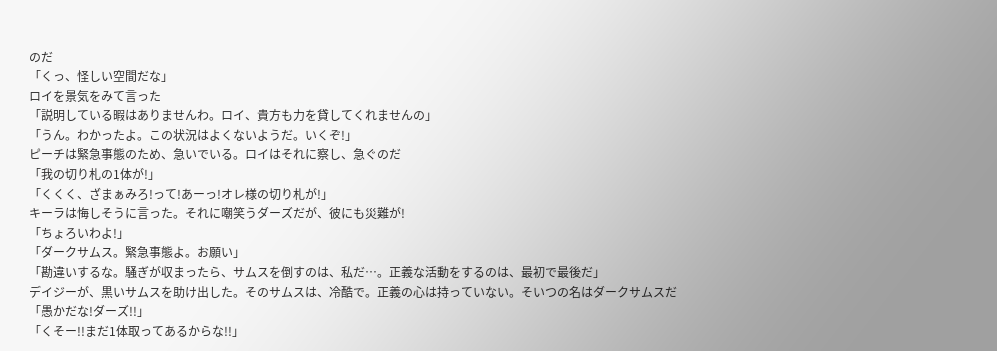のだ
「くっ、怪しい空間だな」
ロイを景気をみて言った
「説明している暇はありませんわ。ロイ、貴方も力を貸してくれませんの」
「うん。わかったよ。この状況はよくないようだ。いくぞ!」
ピーチは緊急事態のため、急いでいる。ロイはそれに察し、急ぐのだ
「我の切り札の1体が!」
「くくく、ざまぁみろ!って!あーっ!オレ様の切り札が!」
キーラは悔しそうに言った。それに嘲笑うダーズだが、彼にも災難が!
「ちょろいわよ!」
「ダークサムス。緊急事態よ。お願い」
「勘違いするな。騒ぎが収まったら、サムスを倒すのは、私だ…。正義な活動をするのは、最初で最後だ」
デイジーが、黒いサムスを助け出した。そのサムスは、冷酷で。正義の心は持っていない。そいつの名はダークサムスだ
「愚かだな!ダーズ!!」
「くそー!!まだ1体取ってあるからな!!」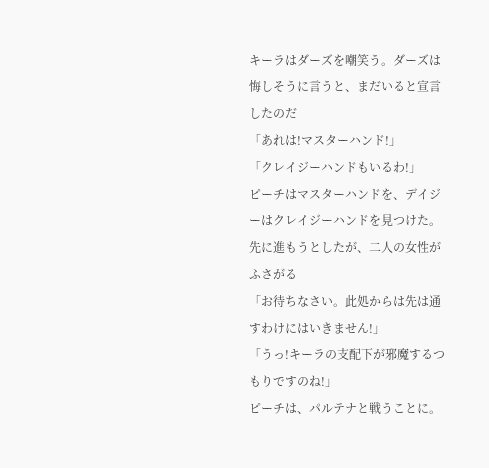キーラはダーズを嘲笑う。ダーズは悔しそうに言うと、まだいると宣言したのだ
「あれは!マスターハンド!」
「クレイジーハンドもいるわ!」
ピーチはマスターハンドを、デイジーはクレイジーハンドを見つけた。先に進もうとしたが、二人の女性がふさがる
「お待ちなさい。此処からは先は通すわけにはいきません!」
「うっ!キーラの支配下が邪魔するつもりですのね!」
ピーチは、パルテナと戦うことに。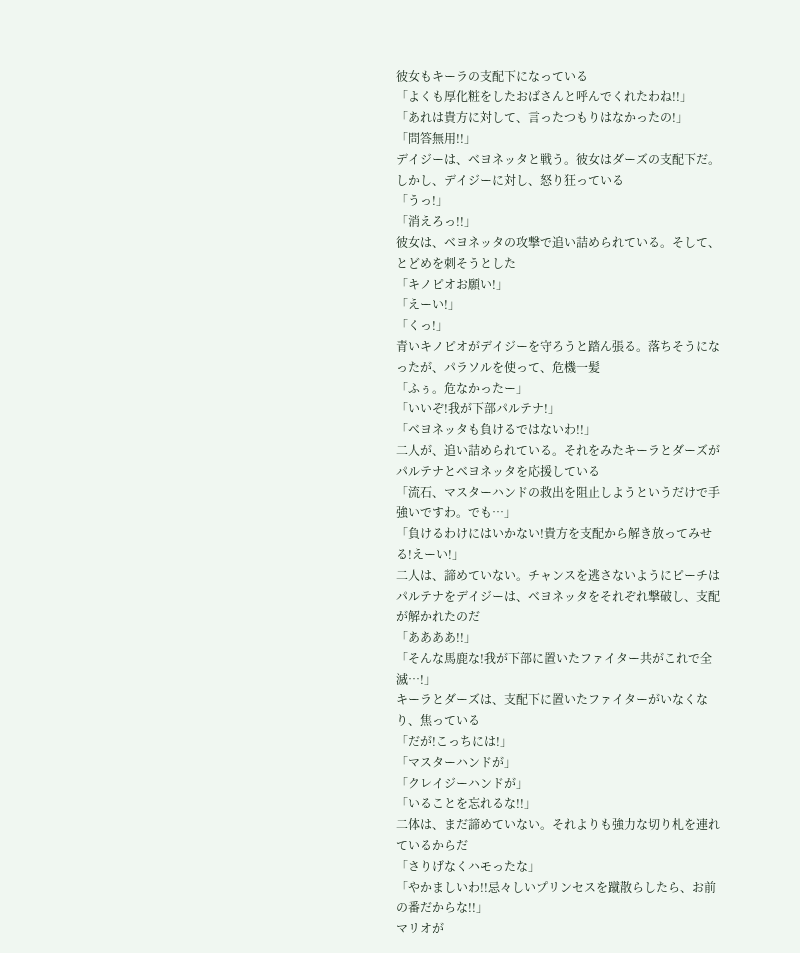彼女もキーラの支配下になっている
「よくも厚化粧をしたおばさんと呼んでくれたわね!!」
「あれは貴方に対して、言ったつもりはなかったの!」
「問答無用!!」
デイジーは、ベヨネッタと戦う。彼女はダーズの支配下だ。しかし、デイジーに対し、怒り狂っている
「うっ!」
「消えろっ!!」
彼女は、ベヨネッタの攻撃で追い詰められている。そして、とどめを刺そうとした
「キノピオお願い!」
「えーい!」
「くっ!」
青いキノピオがデイジーを守ろうと踏ん張る。落ちそうになったが、パラソルを使って、危機一髪
「ふぅ。危なかったー」
「いいぞ!我が下部パルテナ!」
「ベヨネッタも負けるではないわ!!」
二人が、追い詰められている。それをみたキーラとダーズがパルテナとベヨネッタを応援している
「流石、マスターハンドの救出を阻止しようというだけで手強いですわ。でも…」
「負けるわけにはいかない!貴方を支配から解き放ってみせる!えーい!」
二人は、諦めていない。チャンスを逃さないようにピーチはパルテナをデイジーは、ベヨネッタをそれぞれ撃破し、支配が解かれたのだ
「ああああ!!」
「そんな馬鹿な!我が下部に置いたファイター共がこれで全滅…!」
キーラとダーズは、支配下に置いたファイターがいなくなり、焦っている
「だが!こっちには!」
「マスターハンドが」
「クレイジーハンドが」
「いることを忘れるな!!」
二体は、まだ諦めていない。それよりも強力な切り札を連れているからだ
「さりげなくハモったな」
「やかましいわ!!忌々しいプリンセスを蹴散らしたら、お前の番だからな!!」
マリオが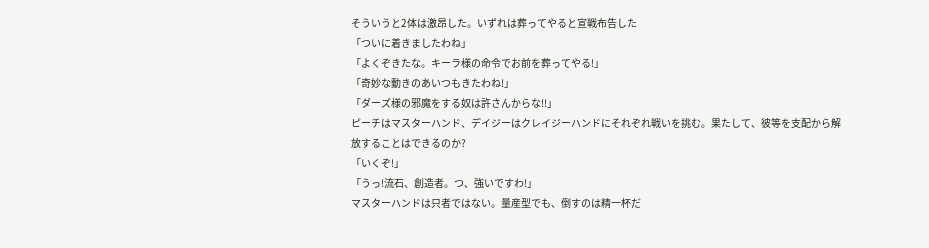そういうと2体は激昂した。いずれは葬ってやると宣戦布告した
「ついに着きましたわね」
「よくぞきたな。キーラ様の命令でお前を葬ってやる!」
「奇妙な動きのあいつもきたわね!」
「ダーズ様の邪魔をする奴は許さんからな!!」
ピーチはマスターハンド、デイジーはクレイジーハンドにそれぞれ戦いを挑む。果たして、彼等を支配から解放することはできるのか?
「いくぞ!」
「うっ!流石、創造者。つ、強いですわ!」
マスターハンドは只者ではない。量産型でも、倒すのは精一杯だ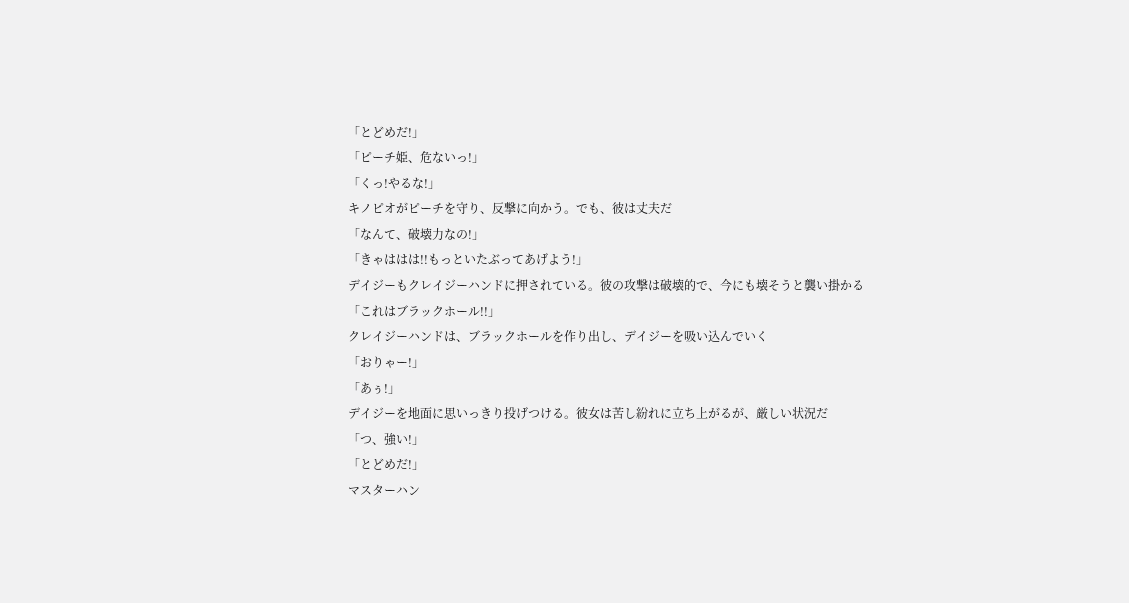「とどめだ!」
「ピーチ姫、危ないっ!」
「くっ!やるな!」
キノピオがピーチを守り、反撃に向かう。でも、彼は丈夫だ
「なんて、破壊力なの!」
「きゃははは!!もっといたぶってあげよう!」
デイジーもクレイジーハンドに押されている。彼の攻撃は破壊的で、今にも壊そうと襲い掛かる
「これはブラックホール!!」
クレイジーハンドは、ブラックホールを作り出し、デイジーを吸い込んでいく
「おりゃー!」
「あぅ!」
デイジーを地面に思いっきり投げつける。彼女は苦し紛れに立ち上がるが、厳しい状況だ
「つ、強い!」
「とどめだ!」
マスターハン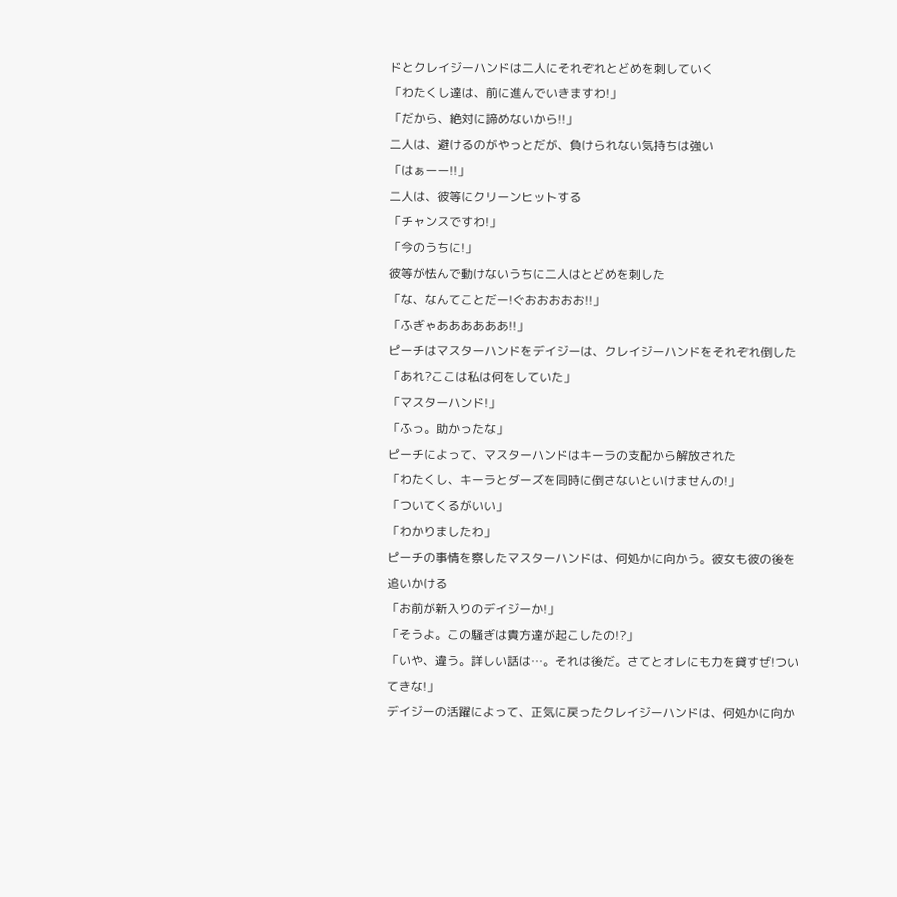ドとクレイジーハンドは二人にそれぞれとどめを刺していく
「わたくし達は、前に進んでいきますわ!」
「だから、絶対に諦めないから!!」
二人は、避けるのがやっとだが、負けられない気持ちは強い
「はぁーー!!」
二人は、彼等にクリーンヒットする
「チャンスですわ!」
「今のうちに!」
彼等が怯んで動けないうちに二人はとどめを刺した
「な、なんてことだー!ぐおおおおお!!」
「ふぎゃああああああ!!」
ピーチはマスターハンドをデイジーは、クレイジーハンドをそれぞれ倒した
「あれ?ここは私は何をしていた」
「マスターハンド!」
「ふっ。助かったな」
ピーチによって、マスターハンドはキーラの支配から解放された
「わたくし、キーラとダーズを同時に倒さないといけませんの!」
「ついてくるがいい」
「わかりましたわ」
ピーチの事情を察したマスターハンドは、何処かに向かう。彼女も彼の後を追いかける
「お前が新入りのデイジーか!」
「そうよ。この騒ぎは貴方達が起こしたの!?」
「いや、違う。詳しい話は…。それは後だ。さてとオレにも力を貸すぜ!ついてきな!」
デイジーの活躍によって、正気に戻ったクレイジーハンドは、何処かに向か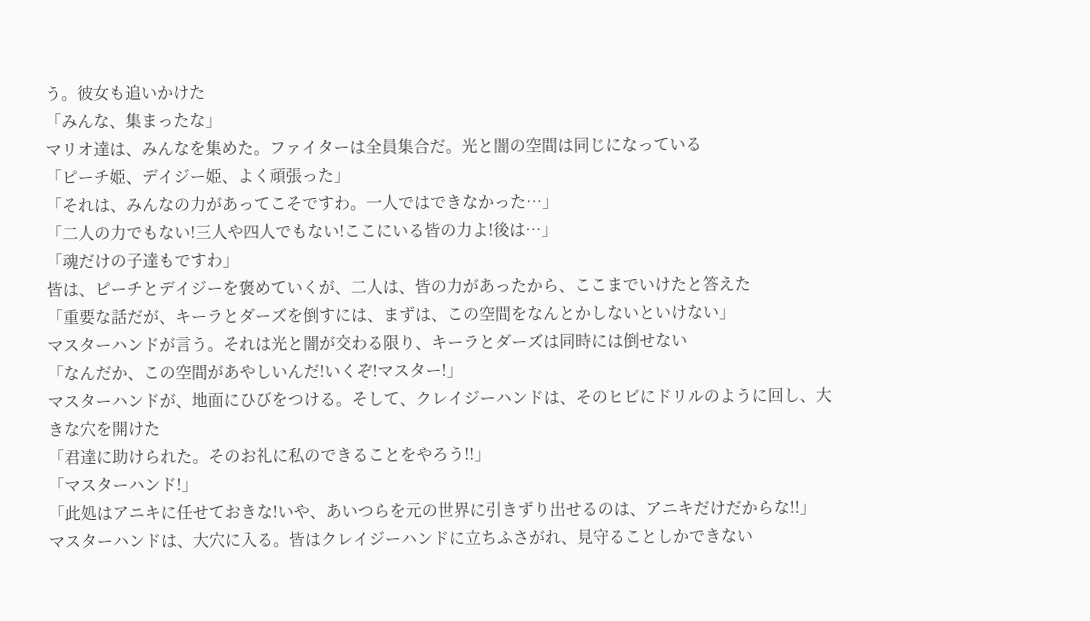う。彼女も追いかけた
「みんな、集まったな」
マリオ達は、みんなを集めた。ファイターは全員集合だ。光と闇の空間は同じになっている
「ピーチ姫、デイジー姫、よく頑張った」
「それは、みんなの力があってこそですわ。一人ではできなかった…」
「二人の力でもない!三人や四人でもない!ここにいる皆の力よ!後は…」
「魂だけの子達もですわ」
皆は、ピーチとデイジーを褒めていくが、二人は、皆の力があったから、ここまでいけたと答えた
「重要な話だが、キーラとダーズを倒すには、まずは、この空間をなんとかしないといけない」
マスターハンドが言う。それは光と闇が交わる限り、キーラとダーズは同時には倒せない
「なんだか、この空間があやしいんだ!いくぞ!マスター!」
マスターハンドが、地面にひびをつける。そして、クレイジーハンドは、そのヒビにドリルのように回し、大きな穴を開けた
「君達に助けられた。そのお礼に私のできることをやろう!!」
「マスターハンド!」
「此処はアニキに任せておきな!いや、あいつらを元の世界に引きずり出せるのは、アニキだけだからな!!」
マスターハンドは、大穴に入る。皆はクレイジーハンドに立ちふさがれ、見守ることしかできない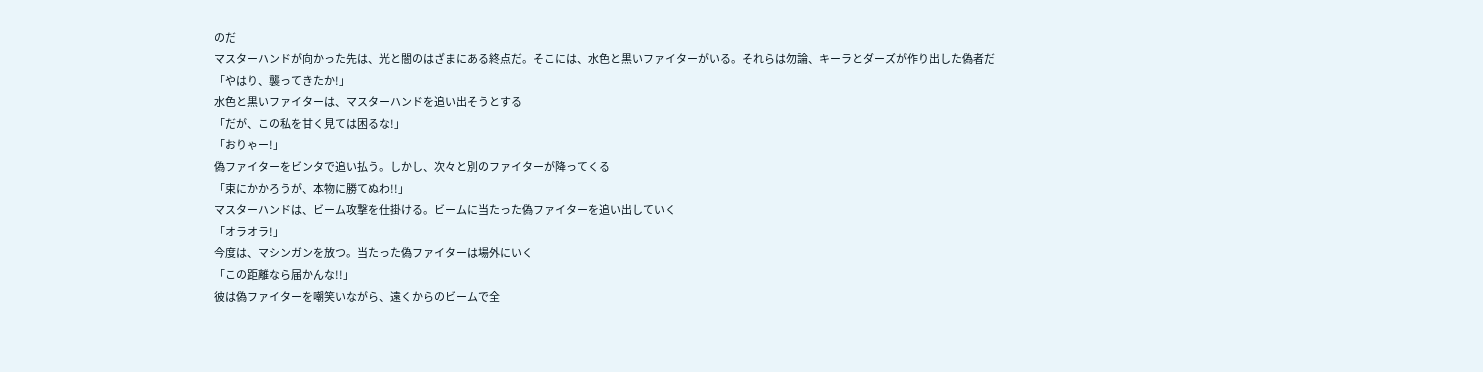のだ
マスターハンドが向かった先は、光と闇のはざまにある終点だ。そこには、水色と黒いファイターがいる。それらは勿論、キーラとダーズが作り出した偽者だ
「やはり、襲ってきたか!」
水色と黒いファイターは、マスターハンドを追い出そうとする
「だが、この私を甘く見ては困るな!」
「おりゃー!」
偽ファイターをビンタで追い払う。しかし、次々と別のファイターが降ってくる
「束にかかろうが、本物に勝てぬわ!!」
マスターハンドは、ビーム攻撃を仕掛ける。ビームに当たった偽ファイターを追い出していく
「オラオラ!」
今度は、マシンガンを放つ。当たった偽ファイターは場外にいく
「この距離なら届かんな!!」
彼は偽ファイターを嘲笑いながら、遠くからのビームで全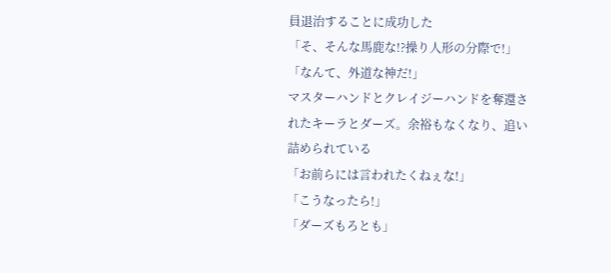員退治することに成功した
「そ、そんな馬鹿な!?操り人形の分際で!」
「なんて、外道な神だ!」
マスターハンドとクレイジーハンドを奪還されたキーラとダーズ。余裕もなくなり、追い詰められている
「お前らには言われたくねぇな!」
「こうなったら!」
「ダーズもろとも」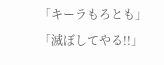「キーラもろとも」
「滅ぼしてやる!!」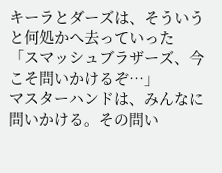キーラとダーズは、そういうと何処かへ去っていった
「スマッシュブラザーズ、今こそ問いかけるぞ…」
マスターハンドは、みんなに問いかける。その問い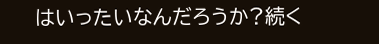はいったいなんだろうか?続く